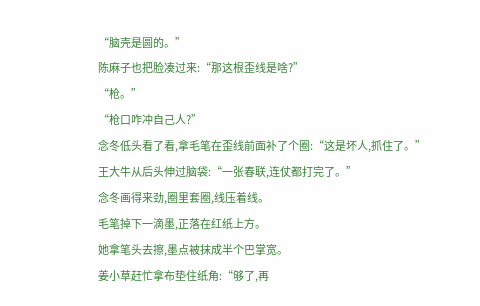“脑壳是圆的。”
陈麻子也把脸凑过来:“那这根歪线是啥?”
“枪。”
“枪口咋冲自己人?”
念冬低头看了看,拿毛笔在歪线前面补了个圈:“这是坏人,抓住了。”
王大牛从后头伸过脑袋:“一张春联,连仗都打完了。”
念冬画得来劲,圈里套圈,线压着线。
毛笔掉下一滴墨,正落在红纸上方。
她拿笔头去擦,墨点被抹成半个巴掌宽。
姜小草赶忙拿布垫住纸角:“够了,再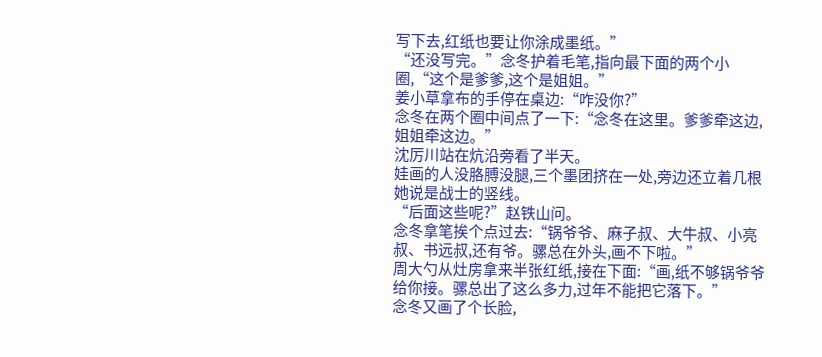写下去,红纸也要让你涂成墨纸。”
“还没写完。”念冬护着毛笔,指向最下面的两个小圈,“这个是爹爹,这个是姐姐。”
姜小草拿布的手停在桌边:“咋没你?”
念冬在两个圈中间点了一下:“念冬在这里。爹爹牵这边,姐姐牵这边。”
沈厉川站在炕沿旁看了半天。
娃画的人没胳膊没腿,三个墨团挤在一处,旁边还立着几根她说是战士的竖线。
“后面这些呢?”赵铁山问。
念冬拿笔挨个点过去:“锅爷爷、麻子叔、大牛叔、小亮叔、书远叔,还有爷。骡总在外头,画不下啦。”
周大勺从灶房拿来半张红纸,接在下面:“画,纸不够锅爷爷给你接。骡总出了这么多力,过年不能把它落下。”
念冬又画了个长脸,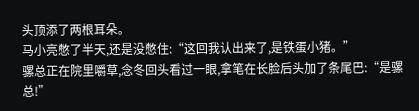头顶添了两根耳朵。
马小亮憋了半天,还是没憋住:“这回我认出来了,是铁蛋小猪。”
骡总正在院里嚼草,念冬回头看过一眼,拿笔在长脸后头加了条尾巴:“是骡总!”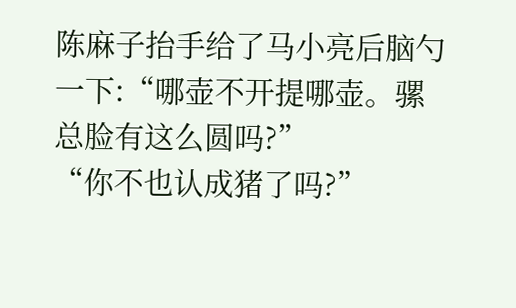陈麻子抬手给了马小亮后脑勺一下:“哪壶不开提哪壶。骡总脸有这么圆吗?”
“你不也认成猪了吗?”